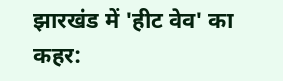झारखंड में 'हीट वेव' का कहर: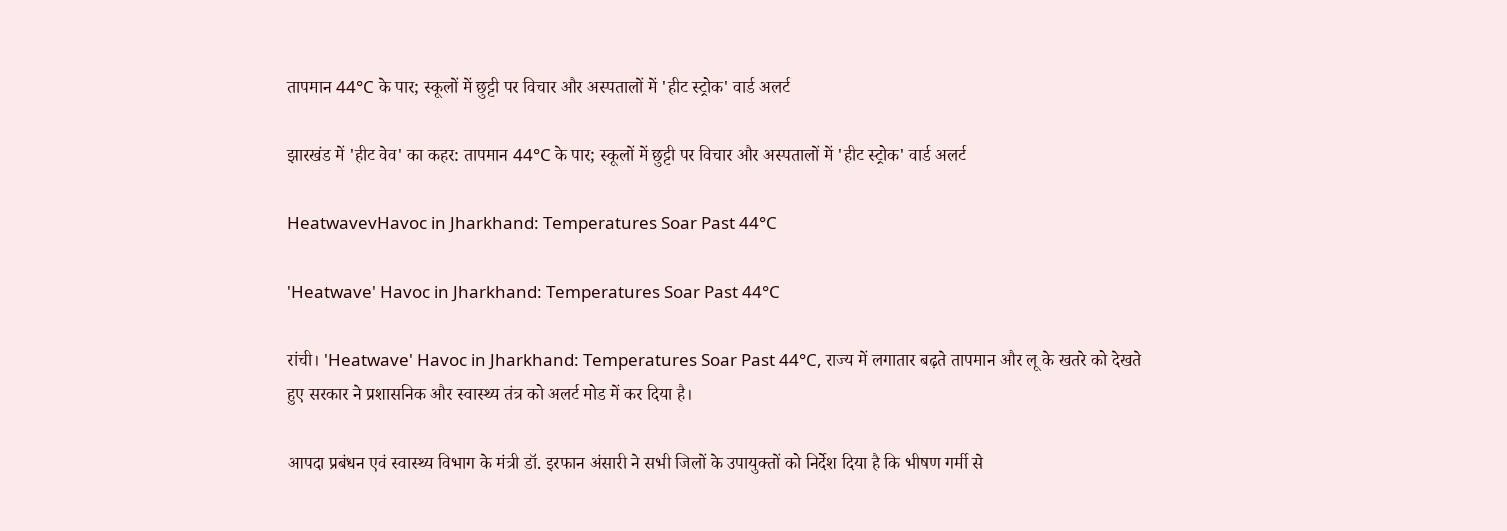तापमान 44°C के पार; स्कूलों में छुट्टी पर विचार और अस्पतालों में 'हीट स्ट्रोक' वार्ड अलर्ट

झारखंड में 'हीट वेव' का कहर: तापमान 44°C के पार; स्कूलों में छुट्टी पर विचार और अस्पतालों में 'हीट स्ट्रोक' वार्ड अलर्ट

HeatwavevHavoc in Jharkhand: Temperatures Soar Past 44°C

'Heatwave' Havoc in Jharkhand: Temperatures Soar Past 44°C

रांची। 'Heatwave' Havoc in Jharkhand: Temperatures Soar Past 44°C, राज्य में लगातार बढ़ते तापमान और लू के खतरे को देखते हुए सरकार ने प्रशासनिक और स्वास्थ्य तंत्र को अलर्ट मोड में कर दिया है।

आपदा प्रबंधन एवं स्वास्थ्य विभाग के मंत्री डॉ. इरफान अंसारी ने सभी जिलों के उपायुक्तों को निर्देश दिया है कि भीषण गर्मी से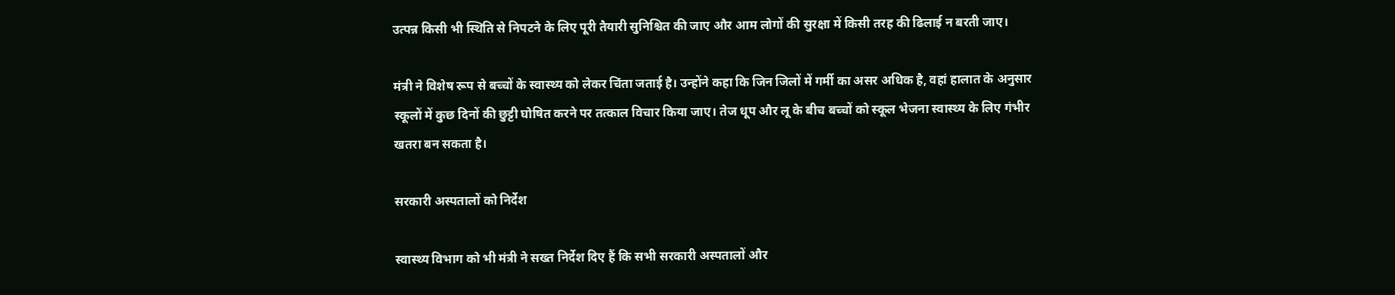उत्पन्न किसी भी स्थिति से निपटने के लिए पूरी तैयारी सुनिश्चित की जाए और आम लोगों की सुरक्षा में किसी तरह की ढिलाई न बरती जाए।

मंत्री ने विशेष रूप से बच्चों के स्वास्थ्य को लेकर चिंता जताई है। उन्होंने कहा कि जिन जिलों में गर्मी का असर अधिक है, वहां हालात के अनुसार स्कूलों में कुछ दिनों की छुट्टी घोषित करने पर तत्काल विचार किया जाए। तेज धूप और लू के बीच बच्चों को स्कूल भेजना स्वास्थ्य के लिए गंभीर खतरा बन सकता है।

सरकारी अस्पतालों को निर्देश

स्वास्थ्य विभाग को भी मंत्री ने सख्त निर्देश दिए हैं कि सभी सरकारी अस्पतालों और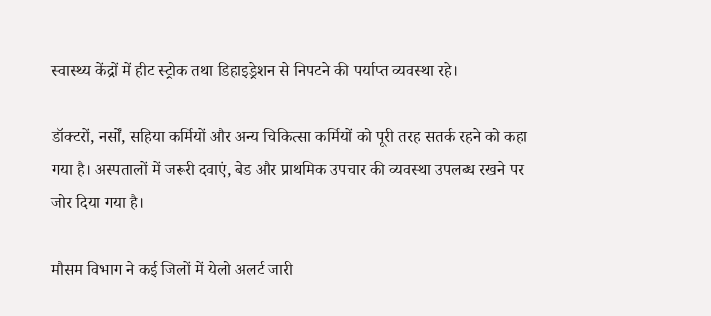स्वास्थ्य केंद्रों में हीट स्ट्रोक तथा डिहाइड्रेशन से निपटने की पर्याप्त व्यवस्था रहे।

डॉक्टरों, नर्सों, सहिया कर्मियों और अन्य चिकित्सा कर्मियों को पूरी तरह सतर्क रहने को कहा गया है। अस्पतालों में जरूरी दवाएं, बेड और प्राथमिक उपचार की व्यवस्था उपलब्ध रखने पर जोर दिया गया है।

मौसम विभाग ने कई जिलों में येलो अलर्ट जारी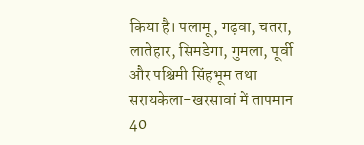किया है। पलामू, गढ़वा, चतरा, लातेहार, सिमडेगा, गुमला, पूर्वी और पश्चिमी सिंहभूम तथा सरायकेला-खरसावां में तापमान 40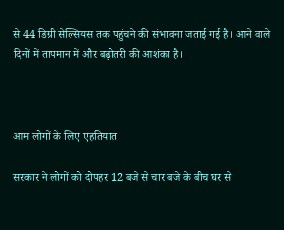से 44 डिग्री सेल्सियस तक पहुंचने की संभावना जताई गई है। आने वाले दिनों में तापमान में और बढ़ोतरी की आशंका है।



आम लोगों के लिए एहतियात

सरकार ने लोगों को दोपहर 12 बजे से चार बजे के बीच घर से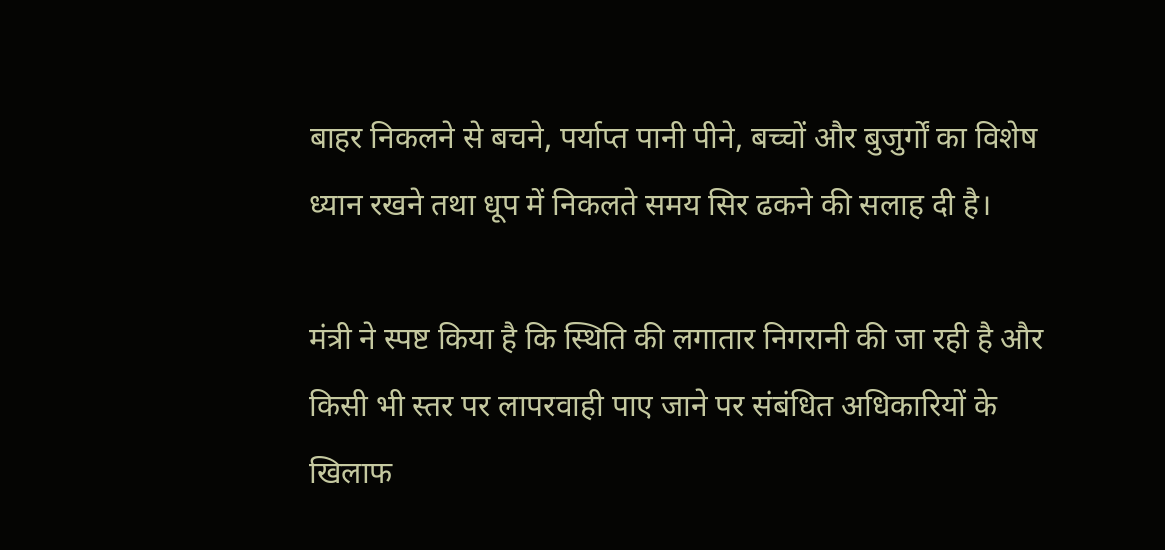बाहर निकलने से बचने, पर्याप्त पानी पीने, बच्चों और बुजुर्गों का विशेष ध्यान रखने तथा धूप में निकलते समय सिर ढकने की सलाह दी है।

मंत्री ने स्पष्ट किया है कि स्थिति की लगातार निगरानी की जा रही है और किसी भी स्तर पर लापरवाही पाए जाने पर संबंधित अधिकारियों के खिलाफ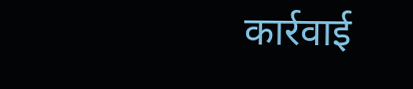कार्रवाई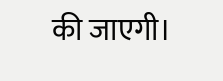की जाएगी।